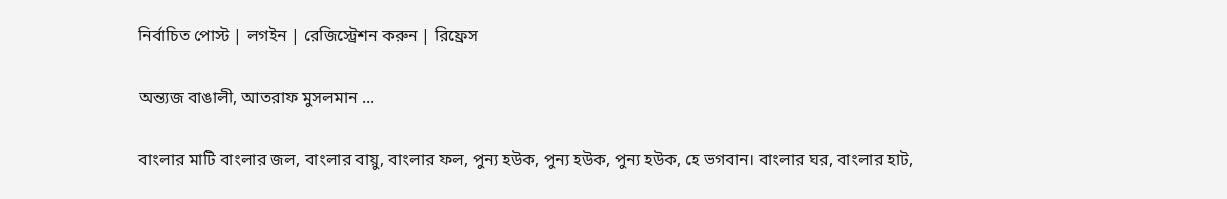নির্বাচিত পোস্ট | লগইন | রেজিস্ট্রেশন করুন | রিফ্রেস

অন্ত্যজ বাঙালী, আতরাফ মুসলমান ...

বাংলার মাটি বাংলার জল, বাংলার বায়ু, বাংলার ফল, পুন্য হউক, পুন্য হউক, পুন্য হউক, হে ভগবান। বাংলার ঘর, বাংলার হাট,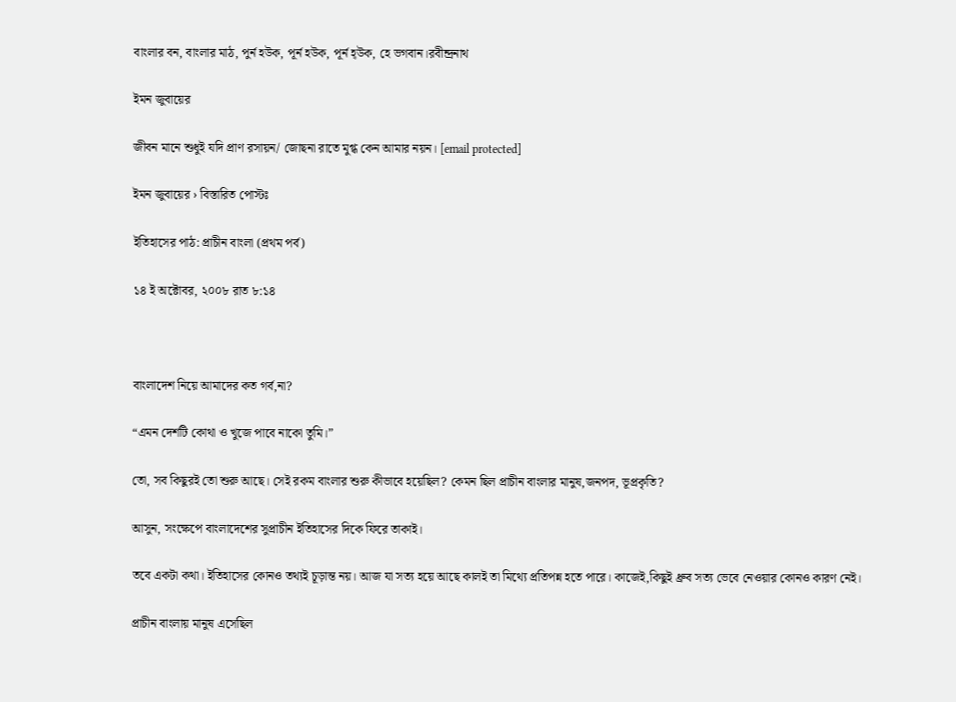বাংলার বন, বাংলার মাঠ, পুর্ন হউক, পূর্ন হউক, পূর্ন হ্‌উক, হে ভগবান।রবীন্দ্রনাথ

ইমন জুবায়ের

জীবন মানে শুধুই যদি প্রাণ রসায়ন/ জোছনা রাতে মুগ্ধ কেন আমার নয়ন। [email protected]

ইমন জুবায়ের › বিস্তারিত পোস্টঃ

ইতিহাসের পাঠ: প্রাচীন বাংলা (প্রথম পর্ব)

১৪ ই অক্টোবর, ২০০৮ রাত ৮:১৪



বাংলাদেশ নিয়ে আমাদের কত গর্ব,না?

“এমন দেশটি কোথা ও খুজে পাবে নাকো তুমি।”

তো, সব কিছুরই তো শুরু আছে। সেই রকম বাংলার শুরু কীভাবে হয়েছিল? কেমন ছিল প্রাচীন বাংলার মানুষ,জনপদ, ভূপ্রকৃতি?

আসুন, সংক্ষেপে বাংলাদেশের সুপ্রাচীন ইতিহাসের দিকে ফিরে তাকাই।

তবে একটা কথা। ইতিহাসের কোনও তথ্যই চূড়ান্ত নয়। আজ যা সত্য হয়ে আছে কালই তা মিথ্যে প্রতিপন্ন হতে পারে। কাজেই,কিছুই ধ্রুব সত্য ভেবে নেওয়ার কোনও কারণ নেই।

প্রাচীন বাংলায় মানুষ এসেছিল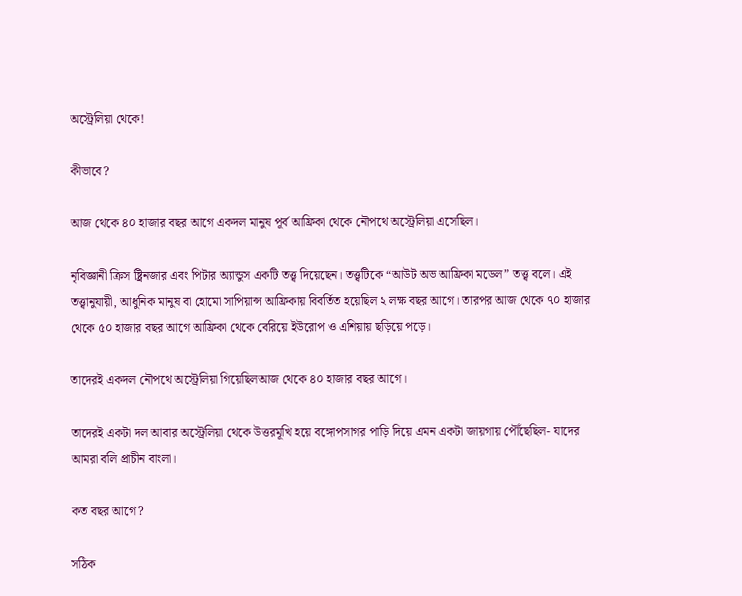অস্ট্রেলিয়া থেকে!

কীভাবে?

আজ থেকে ৪০ হাজার বছর আগে একদল মানুষ পূর্ব আফ্রিকা থেকে নৌপথে অস্ট্রেলিয়া এসেছিল।

নৃবিজ্ঞানী ক্রিস ষ্ট্রিনজার এবং পিটার অ্যান্ডুস একটি তত্ত্ব দিয়েছেন। তত্ত্বটিকে “আউট অভ আফ্রিকা মডেল” তত্ত্ব বলে। এই তত্ত্বানুযায়ী, আধুনিক মানুষ বা হোমো সাপিয়ান্স আফ্রিকায় বিবর্তিত হয়েছিল ২ লক্ষ বছর আগে। তারপর আজ থেকে ৭০ হাজার থেকে ৫০ হাজার বছর আগে আফ্রিকা থেকে বেরিয়ে ইউরোপ ও এশিয়ায় ছড়িয়ে পড়ে।

তাদেরই একদল নৌপথে অস্ট্রেলিয়া গিয়েছিলআজ থেকে ৪০ হাজার বছর আগে।

তাদেরই একটা দল আবার অস্ট্রেলিয়া থেকে উত্তরমূখি হয়ে বঙ্গোপসাগর পাড়ি দিয়ে এমন একটা জায়গায় পৌঁছেছিল- যাদের আমরা বলি প্রাচীন বাংলা।

কত বছর আগে?

সঠিক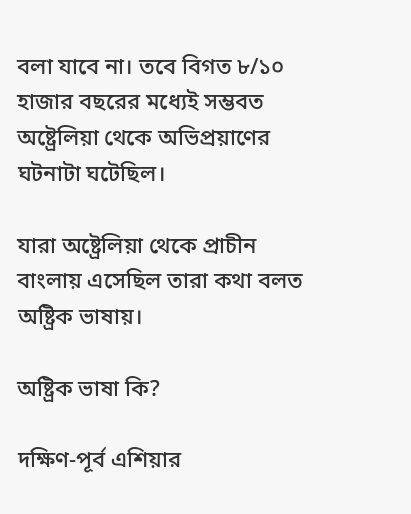বলা যাবে না। তবে বিগত ৮/১০ হাজার বছরের মধ্যেই সম্ভবত অষ্ট্রেলিয়া থেকে অভিপ্রয়াণের ঘটনাটা ঘটেছিল।

যারা অষ্ট্রেলিয়া থেকে প্রাচীন বাংলায় এসেছিল তারা কথা বলত অষ্ট্রিক ভাষায়।

অষ্ট্রিক ভাষা কি?

দক্ষিণ-পূর্ব এশিয়ার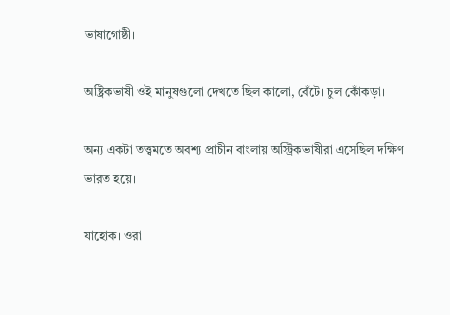ভাষাগোষ্ঠী।

অষ্ট্রিকভাষী ওই মানুষগুলো দেখতে ছিল কালো, বেঁটে। চুল কোঁকড়া।

অন্য একটা তত্ত্বমতে অবশ্য প্রাচীন বাংলায় অস্ট্রিকভাষীরা এসেছিল দক্ষিণ ভারত হয়ে।

যাহোক। ওরা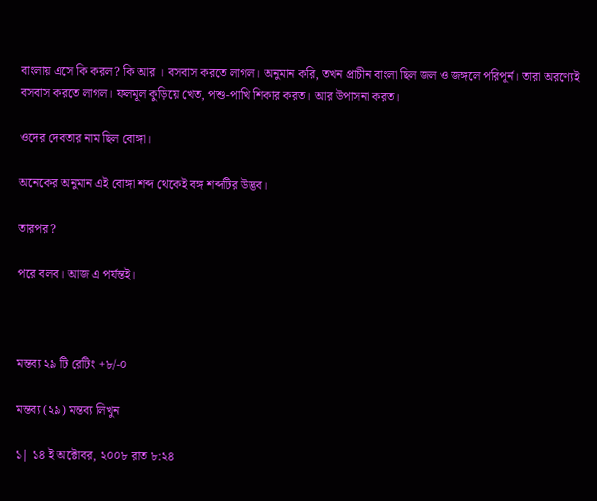বাংলায় এসে কি করল? কি আর । বসবাস করতে লাগল। অনুমান করি, তখন প্রাচীন বাংলা ছিল জল ও জঙ্গলে পরিপূর্ন। তারা অরণ্যেই বসবাস করতে লাগল। ফলমূল কুড়িয়ে খেত, পশু-পাখি শিকার করত। আর উপাসনা করত।

ওদের দেবতার নাম ছিল বোঙ্গা।

অনেকের অনুমান এই বোঙ্গা শব্দ থেকেই বঙ্গ শব্দটির উদ্ভব।

তারপর?

পরে বলব। আজ এ পর্যন্তই।



মন্তব্য ২৯ টি রেটিং +৮/-০

মন্তব্য (২৯) মন্তব্য লিখুন

১| ১৪ ই অক্টোবর, ২০০৮ রাত ৮:২৪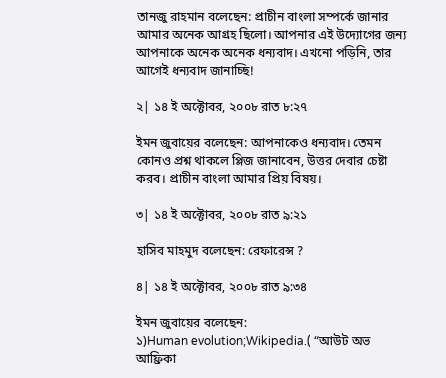তানজু রাহমান বলেছেন: প্রাচীন বাংলা সম্পর্কে জানার আমার অনেক আগ্রহ ছিলো। আপনার এই উদ্যোগের জন্য আপনাকে অনেক অনেক ধন্যবাদ। এখনো পড়িনি, তার আগেই ধন্যবাদ জানাচ্ছি!

২| ১৪ ই অক্টোবর, ২০০৮ রাত ৮:২৭

ইমন জুবায়ের বলেছেন: আপনাকেও ধন্যবাদ। তেমন কোনও প্রশ্ন থাকলে প্লিজ জানাবেন, উত্তর দেবার চেষ্টা করব। প্রাচীন বাংলা আমার প্রিয় বিষয়।

৩| ১৪ ই অক্টোবর, ২০০৮ রাত ৯:২১

হাসিব মাহমুদ বলেছেন: রেফারেন্স ?

৪| ১৪ ই অক্টোবর, ২০০৮ রাত ৯:৩৪

ইমন জুবায়ের বলেছেন:
১)Human evolution;Wikipedia.( “আউট অভ আফ্রিকা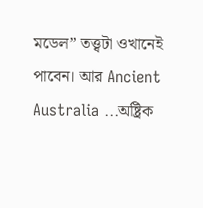মডেল” তত্ত্বটা ওখানেই পাবেন। আর Ancient Australia ...অষ্ট্রিক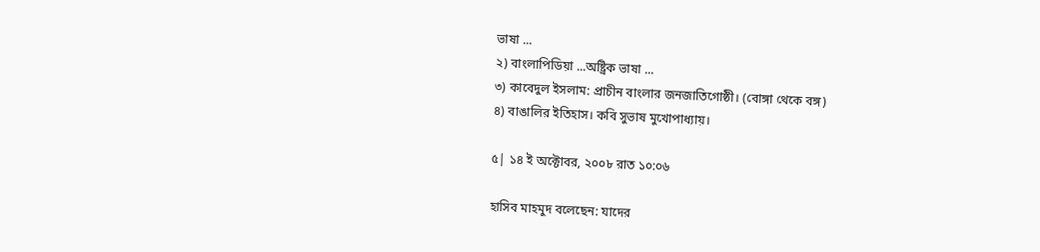ভাষা ...
২) বাংলাপিডিয়া ...অষ্ট্রিক ভাষা ...
৩) কাবেদুল ইসলাম: প্রাচীন বাংলার জনজাতিগোষ্ঠী। (বোঙ্গা থেকে বঙ্গ)
৪) বাঙালির ইতিহাস। কবি সুভাষ মুখোপাধ্যায়।

৫| ১৪ ই অক্টোবর, ২০০৮ রাত ১০:০৬

হাসিব মাহমুদ বলেছেন: যাদের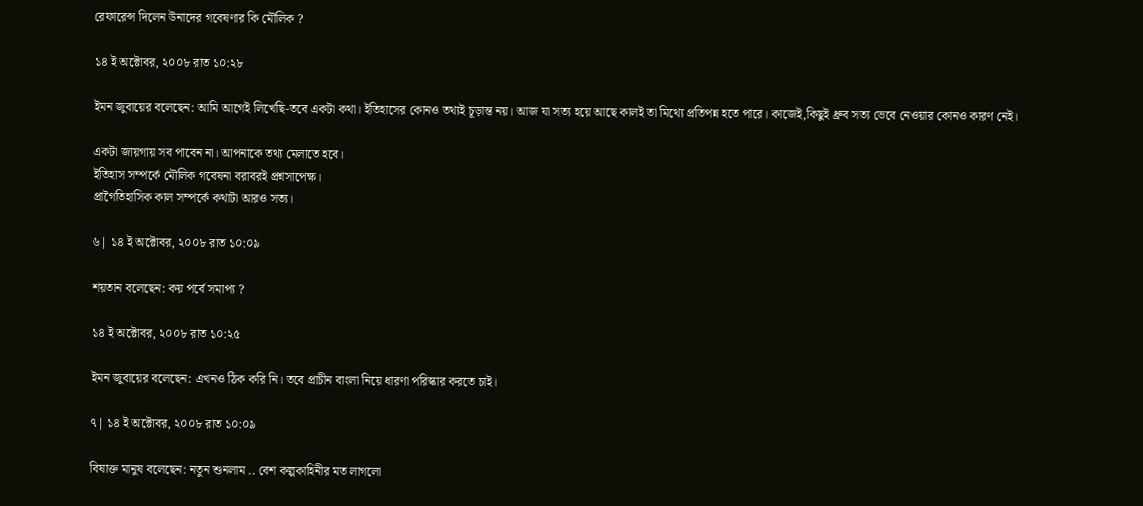রেফারেন্স দিলেন উনাদের গবেষণার কি মৌলিক ?

১৪ ই অক্টোবর, ২০০৮ রাত ১০:২৮

ইমন জুবায়ের বলেছেন: আমি আগেই লিখেছি-তবে একটা কথা। ইতিহাসের কোনও তথ্যই চূড়ান্ত নয়। আজ যা সত্য হয়ে আছে কালই তা মিথ্যে প্রতিপন্ন হতে পারে। কাজেই,কিছুই ধ্রুব সত্য ভেবে নেওয়ার কোনও কারণ নেই।

একটা জায়গায় সব পাবেন না। আপনাকে তথ্য মেলাতে হবে।
ইতিহাস সম্পর্কে মৌলিক গবেষনা বরাবরই প্রশ্নসাপেক্ষ।
প্রাগৈতিহাসিক কাল সম্পর্কে কথাটা আরও সত্য।

৬| ১৪ ই অক্টোবর, ২০০৮ রাত ১০:০৯

শয়তান বলেছেন: কয় পর্বে সমাপ্য ?

১৪ ই অক্টোবর, ২০০৮ রাত ১০:২৫

ইমন জুবায়ের বলেছেন: এখনও ঠিক করি নি। তবে প্রাচীন বাংলা নিয়ে ধারণা পরিস্কার করতে চাই।

৭| ১৪ ই অক্টোবর, ২০০৮ রাত ১০:০৯

বিষাক্ত মানুষ বলেছেন: নতুন শুনলাম .. বেশ কল্পকাহিনীর মত লাগলো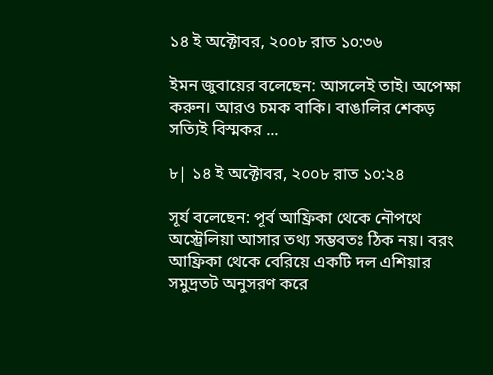১৪ ই অক্টোবর, ২০০৮ রাত ১০:৩৬

ইমন জুবায়ের বলেছেন: আসলেই তাই। অপেক্ষা করুন। আরও চমক বাকি। বাঙালির শেকড় সত্যিই বিস্মকর ...

৮| ১৪ ই অক্টোবর, ২০০৮ রাত ১০:২৪

সূর্য বলেছেন: পূর্ব আফ্রিকা থেকে নৌপথে অস্ট্রেলিয়া আসার তথ্য সম্ভবতঃ ঠিক নয়। বরং আফ্রিকা থেকে বেরিয়ে একটি দল এশিয়ার সমুদ্রতট অনুসরণ করে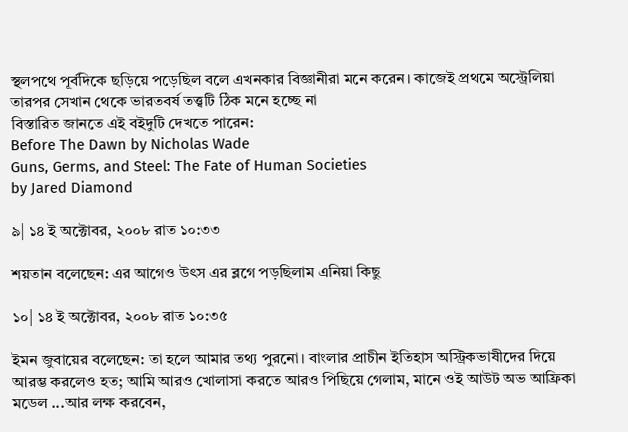স্থলপথে পূর্বদিকে ছড়িয়ে পড়েছিল বলে এখনকার বিজ্ঞানীরা মনে করেন। কাজেই প্রথমে অস্ট্রেলিয়া তারপর সেখান থেকে ভারতবর্ষ তত্ত্বটি ঠিক মনে হচ্ছে না
বিস্তারিত জানতে এই বইদুটি দেখতে পারেন:
Before The Dawn by Nicholas Wade
Guns, Germs, and Steel: The Fate of Human Societies
by Jared Diamond

৯| ১৪ ই অক্টোবর, ২০০৮ রাত ১০:৩৩

শয়তান বলেছেন: এর আগেও উৎস এর ব্লগে পড়ছিলাম এনিয়া কিছু

১০| ১৪ ই অক্টোবর, ২০০৮ রাত ১০:৩৫

ইমন জুবায়ের বলেছেন: তা হলে আমার তথ্য পুরনো। বাংলার প্রাচীন ইতিহাস অস্ট্রিকভাষীদের দিয়ে আরম্ভ করলেও হত; আমি আরও খোলাসা করতে আরও পিছিয়ে গেলাম, মানে ওই আউট অভ আফ্রিকা মডেল ...আর লক্ষ করবেন,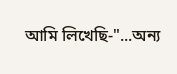আমি লিখেছি-"...অন্য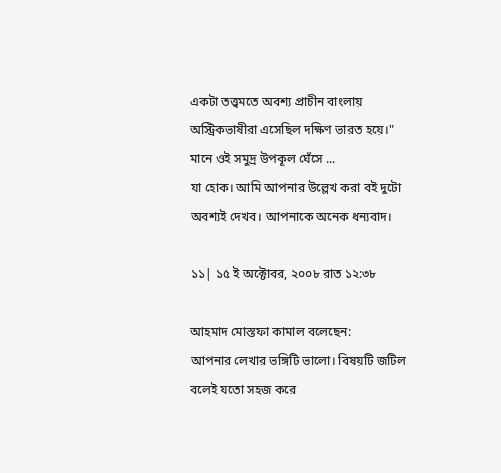একটা তত্ত্বমতে অবশ্য প্রাচীন বাংলায় অস্ট্রিকভাষীরা এসেছিল দক্ষিণ ভারত হয়ে।"
মানে ওই সমুদ্র উপকূল ঘেঁসে ...
যা হোক। আমি আপনার উল্লেখ করা বই দুটো অবশ্যই দেখব। আপনাকে অনেক ধন্যবাদ।

১১| ১৫ ই অক্টোবর, ২০০৮ রাত ১২:৩৮

আহমাদ মোস্তফা কামাল বলেছেন:
আপনার লেখার ভঙ্গিটি ভালো। বিষয়টি জটিল বলেই যতো সহজ করে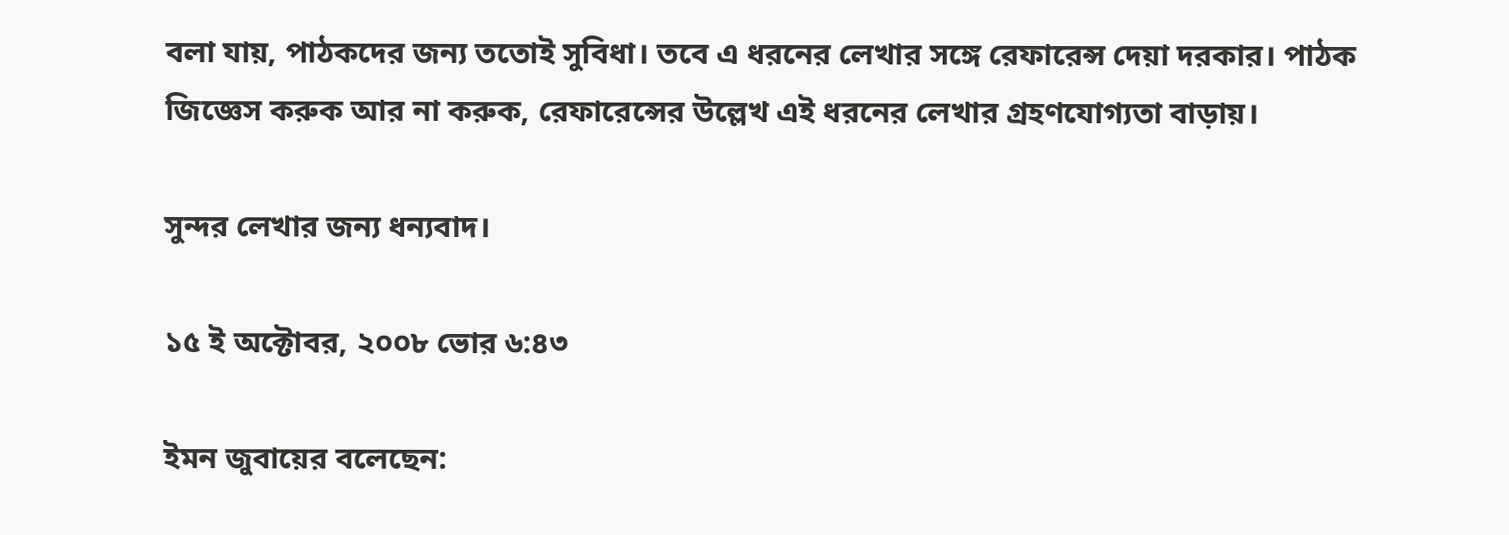বলা যায়, পাঠকদের জন্য ততোই সুবিধা। তবে এ ধরনের লেখার সঙ্গে রেফারেন্স দেয়া দরকার। পাঠক জিজ্ঞেস করুক আর না করুক, রেফারেন্সের উল্লেখ এই ধরনের লেখার গ্রহণযোগ্যতা বাড়ায়।

সুন্দর লেখার জন্য ধন্যবাদ।

১৫ ই অক্টোবর, ২০০৮ ভোর ৬:৪৩

ইমন জুবায়ের বলেছেন: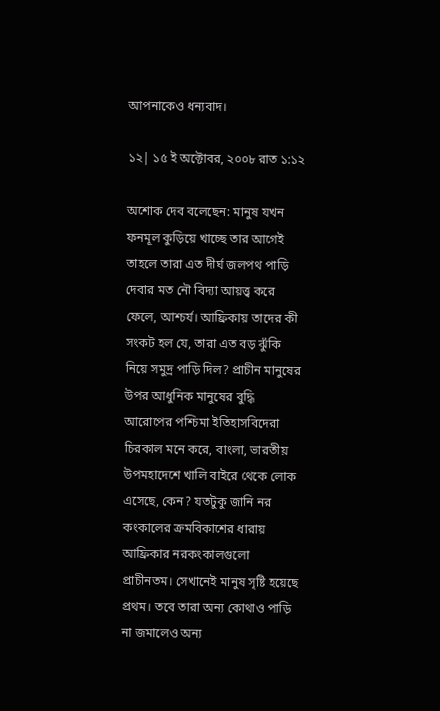আপনাকেও ধন্যবাদ।

১২| ১৫ ই অক্টোবর, ২০০৮ রাত ১:১২

অশোক দেব বলেছেন: মানুষ যখন ফনমূল কুড়িয়ে খাচ্ছে তার আগেই তাহলে তারা এত দীর্ঘ জলপথ পাড়ি দেবার মত নৌ বিদ্যা আয়ত্ত্ব করে ফেলে, আশ্চর্য। আফ্রিকায় তাদের কী সংকট হল যে, তারা এত বড় ঝুঁকি নিয়ে সমুদ্র পাড়ি দিল? প্রাচীন মানুষের উপর আধুনিক মানুষের বুদ্ধি আরোপের পশ্চিমা ইতিহাসবিদেরা চিরকাল মনে করে, বাংলা, ভারতীয় উপমহাদেশে খালি বাইরে থেকে লোক এসেছে, কেন? যতটুকু জানি নর কংকালের ক্রমবিকাশের ধারায় আফ্রিকার নরকংকালগুলো প্রাচীনতম। সেখানেই মানুষ সৃষ্টি হয়েছে প্রথম। তবে তারা অন্য কোথাও পাড়ি না জমালেও অন্য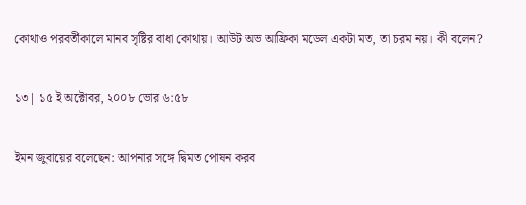কোথাও পরবর্তীকালে মানব সৃষ্টির বাধা কোথায়। আউট অভ আফ্রিকা মডেল একটা মত, তা চরম নয়। কী বলেন?

১৩| ১৫ ই অক্টোবর, ২০০৮ ভোর ৬:৫৮

ইমন জুবায়ের বলেছেন: আপনার সঙ্গে দ্বিমত পোষন করব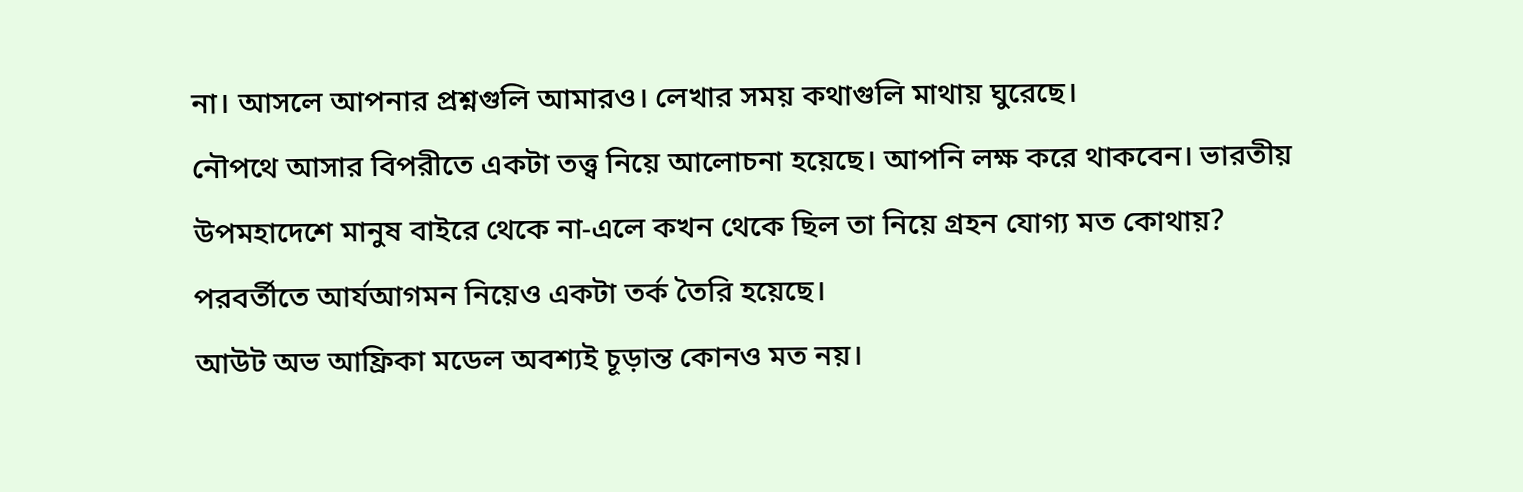না। আসলে আপনার প্রশ্নগুলি আমারও। লেখার সময় কথাগুলি মাথায় ঘুরেছে।
নৌপথে আসার বিপরীতে একটা তত্ত্ব নিয়ে আলোচনা হয়েছে। আপনি লক্ষ করে থাকবেন। ভারতীয় উপমহাদেশে মানুষ বাইরে থেকে না-এলে কখন থেকে ছিল তা নিয়ে গ্রহন যোগ্য মত কোথায়? পরবর্তীতে আর্যআগমন নিয়েও একটা তর্ক তৈরি হয়েছে।
আউট অভ আফ্রিকা মডেল অবশ্যই চূড়ান্ত কোনও মত নয়।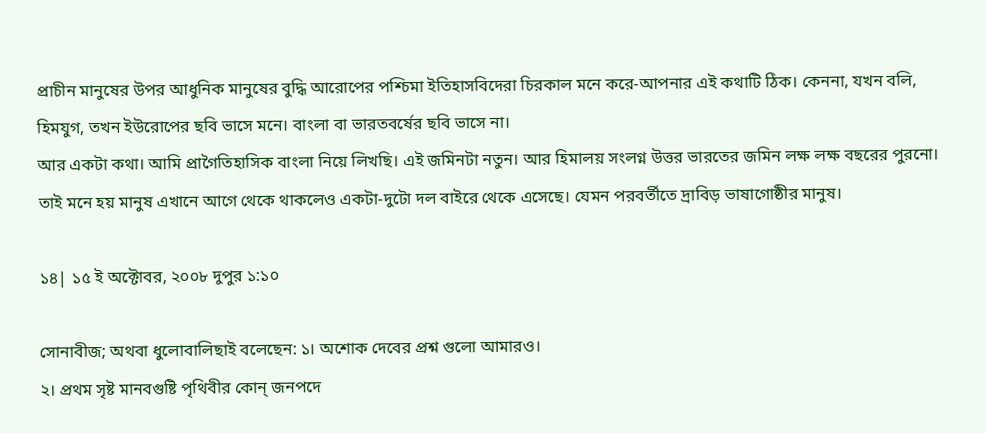প্রাচীন মানুষের উপর আধুনিক মানুষের বুদ্ধি আরোপের পশ্চিমা ইতিহাসবিদেরা চিরকাল মনে করে-আপনার এই কথাটি ঠিক। কেননা, যখন বলি, হিমযুগ, তখন ইউরোপের ছবি ভাসে মনে। বাংলা বা ভারতবর্ষের ছবি ভাসে না।
আর একটা কথা। আমি প্রাগৈতিহাসিক বাংলা নিয়ে লিখছি। এই জমিনটা নতুন। আর হিমালয় সংলগ্ন উত্তর ভারতের জমিন লক্ষ লক্ষ বছরের পুরনো। তাই মনে হয় মানুষ এখানে আগে থেকে থাকলেও একটা-দুটো দল বাইরে থেকে এসেছে। যেমন পরবর্তীতে দ্রাবিড় ভাষাগোষ্ঠীর মানুষ।

১৪| ১৫ ই অক্টোবর, ২০০৮ দুপুর ১:১০

সোনাবীজ; অথবা ধুলোবালিছাই বলেছেন: ১। অশোক দেবের প্রশ্ন গুলো আমারও।
২। প্রথম সৃষ্ট মানবগুষ্টি পৃথিবীর কোন্ জনপদে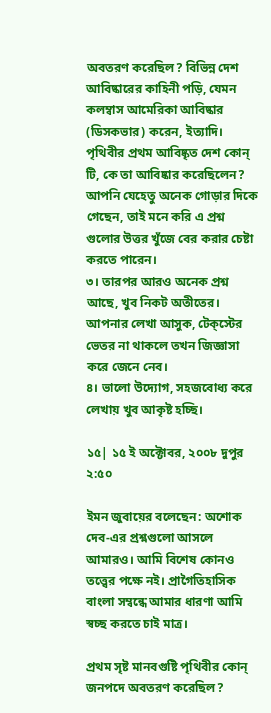অবতরণ করেছিল? বিভিন্ন দেশ আবিষ্কারের কাহিনী পড়ি, যেমন কলম্বাস আমেরিকা আবিষ্কার (ডিসকভার) করেন, ইত্যাদি। পৃথিবীর প্রথম আবিষ্কৃত দেশ কোন্ টি, কে তা আবিষ্কার করেছিলেন? আপনি যেহেতু অনেক গোড়ার দিকে গেছেন, তাই মনে করি এ প্রশ্ন গুলোর উত্তর খুঁজে বের করার চেষ্টা করতে পারেন।
৩। তারপর আরও অনেক প্রশ্ন আছে, খুব নিকট অতীতের। আপনার লেখা আসুক, টেক্স্টের ভেতর না থাকলে তখন জিজ্ঞাসা করে জেনে নেব।
৪। ভালো উদ্যোগ, সহজবোধ্য করে লেখায় খুব আকৃষ্ট হচ্ছি।

১৫| ১৫ ই অক্টোবর, ২০০৮ দুপুর ২:৫০

ইমন জুবায়ের বলেছেন: অশোক দেব-এর প্রশ্নগুলো আসলে আমারও। আমি বিশেষ কোনও তত্ত্বের পক্ষে নই। প্রাগৈতিহাসিক বাংলা সম্বন্ধে আমার ধারণা আমি স্বচ্ছ করতে চাই মাত্র।

প্রথম সৃষ্ট মানবগুষ্টি পৃথিবীর কোন্ জনপদে অবতরণ করেছিল?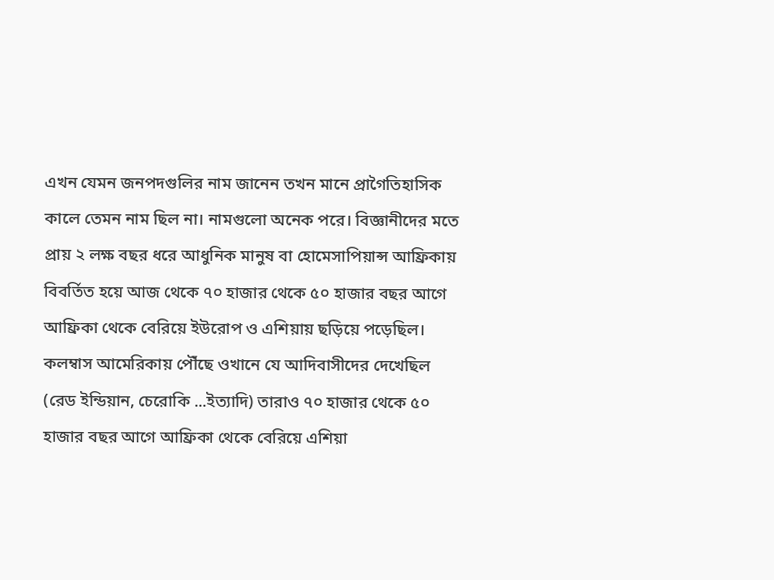এখন যেমন জনপদগুলির নাম জানেন তখন মানে প্রাগৈতিহাসিক কালে তেমন নাম ছিল না। নামগুলো অনেক পরে। বিজ্ঞানীদের মতে প্রায় ২ লক্ষ বছর ধরে আধুনিক মানুষ বা হোমেসাপিয়ান্স আফ্রিকায় বিবর্তিত হয়ে আজ থেকে ৭০ হাজার থেকে ৫০ হাজার বছর আগে আফ্রিকা থেকে বেরিয়ে ইউরোপ ও এশিয়ায় ছড়িয়ে পড়েছিল। কলম্বাস আমেরিকায় পৌঁছে ওখানে যে আদিবাসীদের দেখেছিল (রেড ইন্ডিয়ান, চেরোকি ...ইত্যাদি) তারাও ৭০ হাজার থেকে ৫০ হাজার বছর আগে আফ্রিকা থেকে বেরিয়ে এশিয়া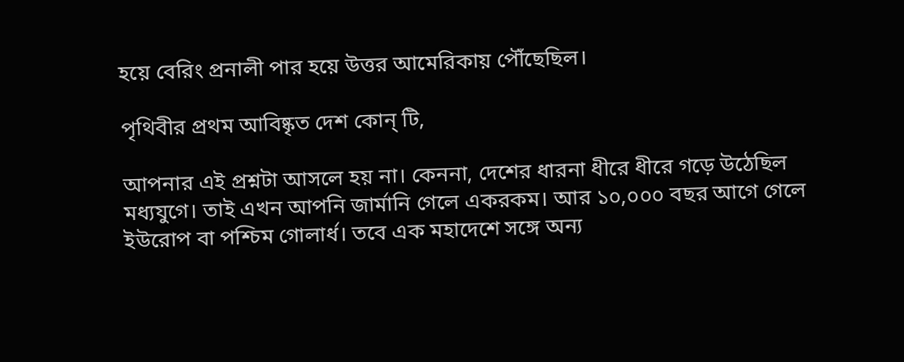হয়ে বেরিং প্রনালী পার হয়ে উত্তর আমেরিকায় পৌঁছেছিল।

পৃথিবীর প্রথম আবিষ্কৃত দেশ কোন্ টি,

আপনার এই প্রশ্নটা আসলে হয় না। কেননা, দেশের ধারনা ধীরে ধীরে গড়ে উঠেছিল মধ্যযুগে। তাই এখন আপনি জার্মানি গেলে একরকম। আর ১০,০০০ বছর আগে গেলে ইউরোপ বা পশ্চিম গোলার্ধ। তবে এক মহাদেশে সঙ্গে অন্য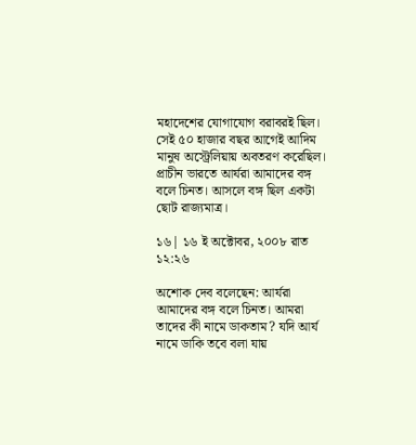মহাদেশের যোগাযোগ বরাবরই ছিল। সেই ৫০ হাজার বছর আগেই আদিম মানুষ অস্ট্রেলিয়ায় অবতরণ করেছিল।
প্রাচীন ভারতে আর্যরা আমাদের বঙ্গ বলে চিনত। আসলে বঙ্গ ছিল একটা ছোট রাজ্যমাত্র।

১৬| ১৬ ই অক্টোবর, ২০০৮ রাত ১২:২৬

অশোক দেব বলেছেন: আর্যরা আমাদের বঙ্গ বলে চিনত। আমরা তাদের কী নামে ডাকতাম? যদি আর্য নামে ডাকি তবে বলা যায়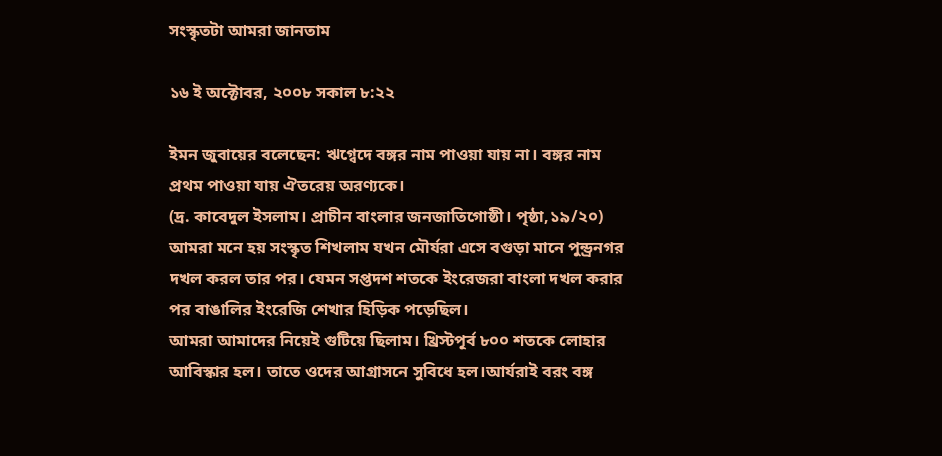সংস্কৃতটা আমরা জানতাম

১৬ ই অক্টোবর, ২০০৮ সকাল ৮:২২

ইমন জুবায়ের বলেছেন: ঋগ্বেদে বঙ্গর নাম পাওয়া যায় না। বঙ্গর নাম প্রথম পাওয়া যায় ঐতরেয় অরণ্যকে।
(দ্র. কাবেদুল ইসলাম। প্রাচীন বাংলার জনজাতিগোষ্ঠী। পৃষ্ঠা,১৯/২০)
আমরা মনে হয় সংস্কৃত শিখলাম যখন মৌর্যরা এসে বগুড়া মানে পুন্ড্রনগর দখল করল তার পর। যেমন সপ্তদশ শতকে ইংরেজরা বাংলা দখল করার পর বাঙালির ইংরেজি শেখার হিড়িক পড়েছিল।
আমরা আমাদের নিয়েই গুটিয়ে ছিলাম। খ্রিস্টপূর্ব ৮০০ শতকে লোহার আবিস্কার হল। তাতে ওদের আগ্রাসনে সুবিধে হল।আর্যরাই বরং বঙ্গ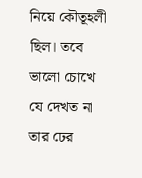নিয়ে কৌতূহলী ছিল। তবে ভালো চোখে যে দেখত না তার ঢের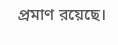প্রমাণ রয়েছে।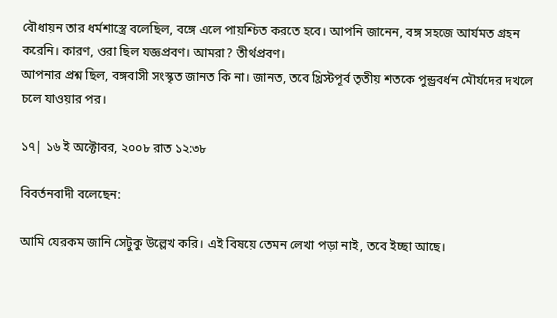বৌধায়ন তার ধর্মশাস্ত্রে বলেছিল, বঙ্গে এলে পায়শ্চিত করতে হবে। আপনি জানেন, বঙ্গ সহজে আর্যমত গ্রহন করেনি। কারণ, ওরা ছিল যজ্ঞপ্রবণ। আমরা? তীর্থপ্রবণ।
আপনার প্রশ্ন ছিল, বঙ্গবাসী সংস্কৃত জানত কি না। জানত, তবে খ্রিস্টপূর্ব তৃতীয় শতকে পুন্ড্রবর্ধন মৌর্যদের দখলে চলে যাওয়ার পর।

১৭| ১৬ ই অক্টোবর, ২০০৮ রাত ১২:৩৮

বিবর্তনবাদী বলেছেন:

আমি যেরকম জানি সেটুকু উল্লেখ করি। এই বিষয়ে তেমন লেখা পড়া নাই, তবে ইচ্ছা আছে।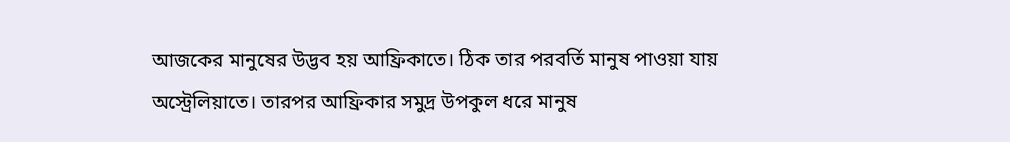আজকের মানুষের উদ্ভব হয় আফ্রিকাতে। ঠিক তার পরবর্তি মানুষ পাওয়া যায় অস্ট্রেলিয়াতে। তারপর আফ্রিকার সমুদ্র উপকুল ধরে মানুষ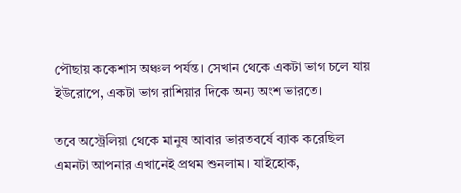পৌছায় ককেশাস অঞ্চল পর্যন্ত। সেখান থেকে একটা ভাগ চলে যায় ইউরোপে, একটা ভাগ রাশিয়ার দিকে অন্য অংশ ভারতে।

তবে অস্ট্রেলিয়া থেকে মানুষ আবার ভারতবর্ষে ব্যাক করেছিল এমনটা আপনার এখানেই প্রথম শুনলাম। যাইহোক,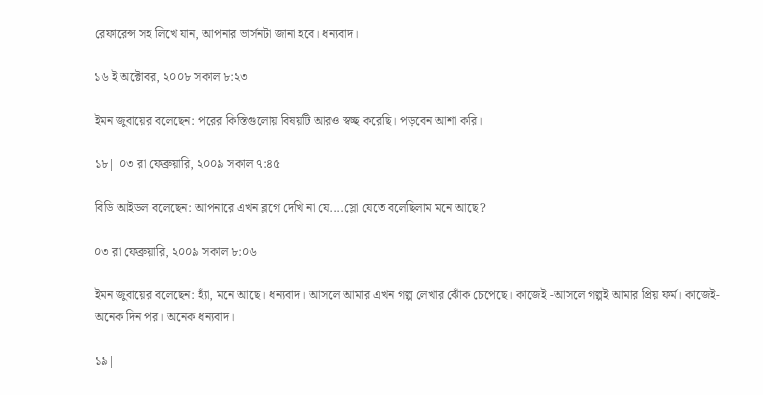রেফারেন্স সহ লিখে যান, আপনার ভার্সনটা জানা হবে। ধন্যবাদ।

১৬ ই অক্টোবর, ২০০৮ সকাল ৮:২৩

ইমন জুবায়ের বলেছেন: পরের কিস্তিগুলোয় বিষয়টি আরও স্বচ্ছ করেছি। পড়বেন আশা করি।

১৮| ০৩ রা ফেব্রুয়ারি, ২০০৯ সকাল ৭:৪৫

বিডি আইডল বলেছেন: আপনারে এখন ব্লগে দেখি না যে....স্লো যেতে বলেছিলাম মনে আছে?

০৩ রা ফেব্রুয়ারি, ২০০৯ সকাল ৮:০৬

ইমন জুবায়ের বলেছেন: হ্যাঁ, মনে আছে। ধন্যবাদ। আসলে আমার এখন গল্প লেখার ঝোঁক চেপেছে। কাজেই -আসলে গল্পই আমার প্রিয় ফর্ম। কাজেই-
অনেক দিন পর। অনেক ধন্যবাদ।

১৯|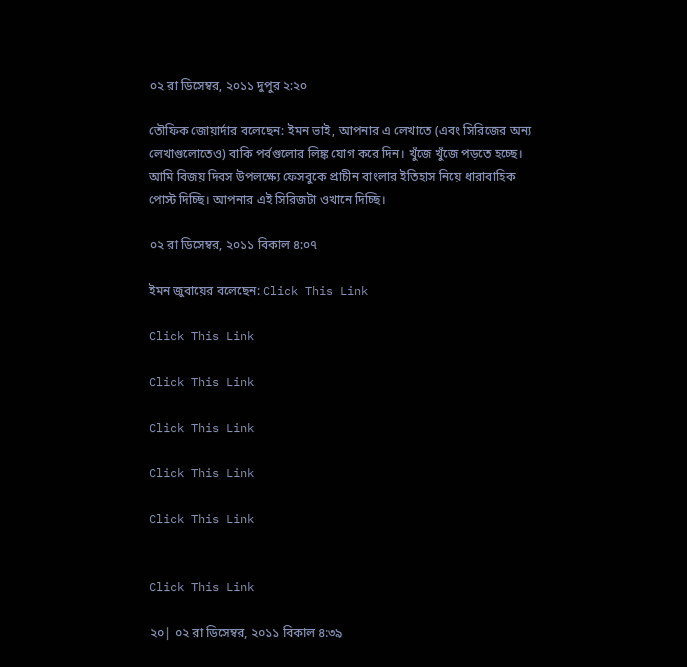০২ রা ডিসেম্বর, ২০১১ দুপুর ২:২০

তৌফিক জোয়ার্দার বলেছেন: ইমন ভাই, আপনার এ লেখাতে (এবং সিরিজের অন্য লেখাগুলোতেও) বাকি পর্বগুলোর লিঙ্ক যোগ করে দিন। খুঁজে খুঁজে পড়তে হচ্ছে। আমি বিজয় দিবস উপলক্ষ্যে ফেসবুকে প্রাচীন বাংলার ইতিহাস নিয়ে ধারাবাহিক পোস্ট দিচ্ছি। আপনার এই সিরিজটা ওখানে দিচ্ছি।

০২ রা ডিসেম্বর, ২০১১ বিকাল ৪:০৭

ইমন জুবায়ের বলেছেন: Click This Link

Click This Link

Click This Link

Click This Link

Click This Link

Click This Link


Click This Link

২০| ০২ রা ডিসেম্বর, ২০১১ বিকাল ৪:৩৯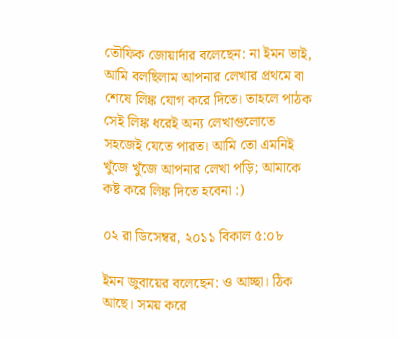তৌফিক জোয়ার্দার বলেছেন: না ইমন ভাই, আমি বলছিলাম আপনার লেখার প্রথমে বা শেষে লিঙ্ক যোগ করে দিতে। তাহলে পাঠক সেই লিঙ্ক ধরেই অন্য লেখাগুলোতে সহজেই যেতে পারত। আমি তো এমনিই খুঁজে খুঁজে আপনার লেখা পড়ি; আমাকে কষ্ট করে লিঙ্ক দিতে হবেনা :)

০২ রা ডিসেম্বর, ২০১১ বিকাল ৫:০৮

ইমন জুবায়ের বলেছেন: ও আচ্ছা। ঠিক আছে। সময় করে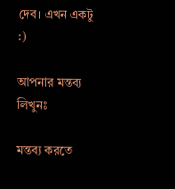দেব। এখন একটু :)

আপনার মন্তব্য লিখুনঃ

মন্তব্য করতে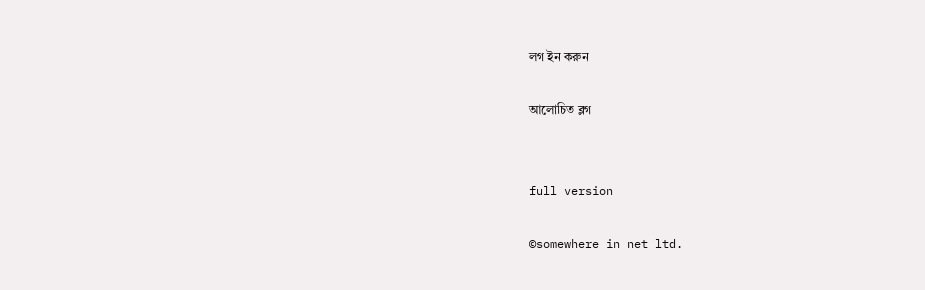লগ ইন করুন

আলোচিত ব্লগ


full version

©somewhere in net ltd.